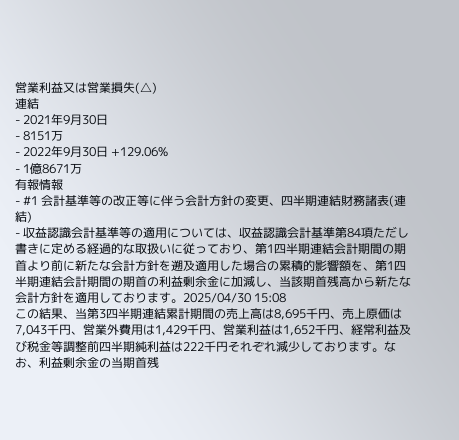営業利益又は営業損失(△)
連結
- 2021年9月30日
- 8151万
- 2022年9月30日 +129.06%
- 1億8671万
有報情報
- #1 会計基準等の改正等に伴う会計方針の変更、四半期連結財務諸表(連結)
- 収益認識会計基準等の適用については、収益認識会計基準第84項ただし書きに定める経過的な取扱いに従っており、第1四半期連結会計期間の期首より前に新たな会計方針を遡及適用した場合の累積的影響額を、第1四半期連結会計期間の期首の利益剰余金に加減し、当該期首残高から新たな会計方針を適用しております。2025/04/30 15:08
この結果、当第3四半期連結累計期間の売上高は8,695千円、売上原価は7,043千円、営業外費用は1,429千円、営業利益は1,652千円、経常利益及び税金等調整前四半期純利益は222千円それぞれ減少しております。なお、利益剰余金の当期首残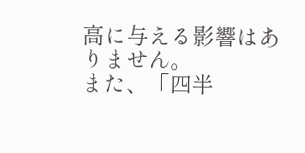高に与える影響はありません。
また、「四半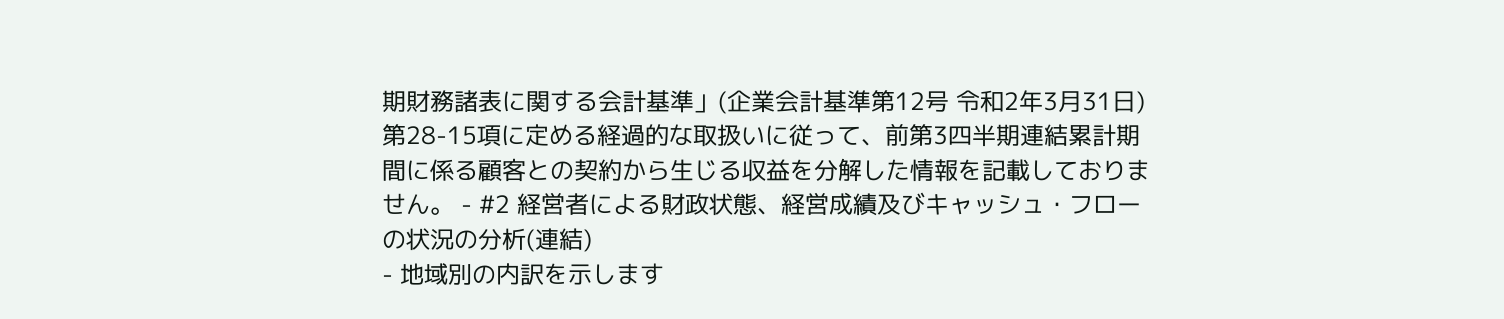期財務諸表に関する会計基準」(企業会計基準第12号 令和2年3月31日)第28-15項に定める経過的な取扱いに従って、前第3四半期連結累計期間に係る顧客との契約から生じる収益を分解した情報を記載しておりません。 - #2 経営者による財政状態、経営成績及びキャッシュ・フローの状況の分析(連結)
- 地域別の内訳を示します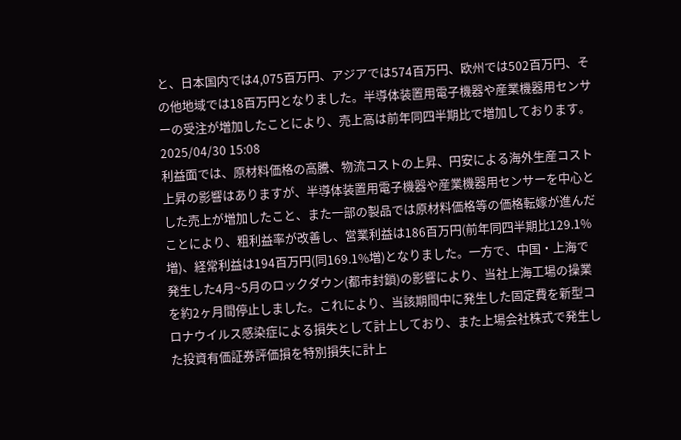と、日本国内では4,075百万円、アジアでは574百万円、欧州では502百万円、その他地域では18百万円となりました。半導体装置用電子機器や産業機器用センサーの受注が増加したことにより、売上高は前年同四半期比で増加しております。2025/04/30 15:08
利益面では、原材料価格の高騰、物流コストの上昇、円安による海外生産コスト上昇の影響はありますが、半導体装置用電子機器や産業機器用センサーを中心とした売上が増加したこと、また一部の製品では原材料価格等の価格転嫁が進んだことにより、粗利益率が改善し、営業利益は186百万円(前年同四半期比129.1%増)、経常利益は194百万円(同169.1%増)となりました。一方で、中国・上海で発生した4月~5月のロックダウン(都市封鎖)の影響により、当社上海工場の操業を約2ヶ月間停止しました。これにより、当該期間中に発生した固定費を新型コロナウイルス感染症による損失として計上しており、また上場会社株式で発生した投資有価証券評価損を特別損失に計上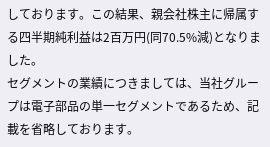しております。この結果、親会社株主に帰属する四半期純利益は2百万円(同70.5%減)となりました。
セグメントの業績につきましては、当社グループは電子部品の単一セグメントであるため、記載を省略しております。